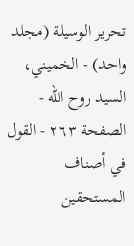تحرير الوسيلة (مجلد واحد) - الخميني، السيد روح الله - الصفحة ٢٦٣ - القول في أصناف المستحقين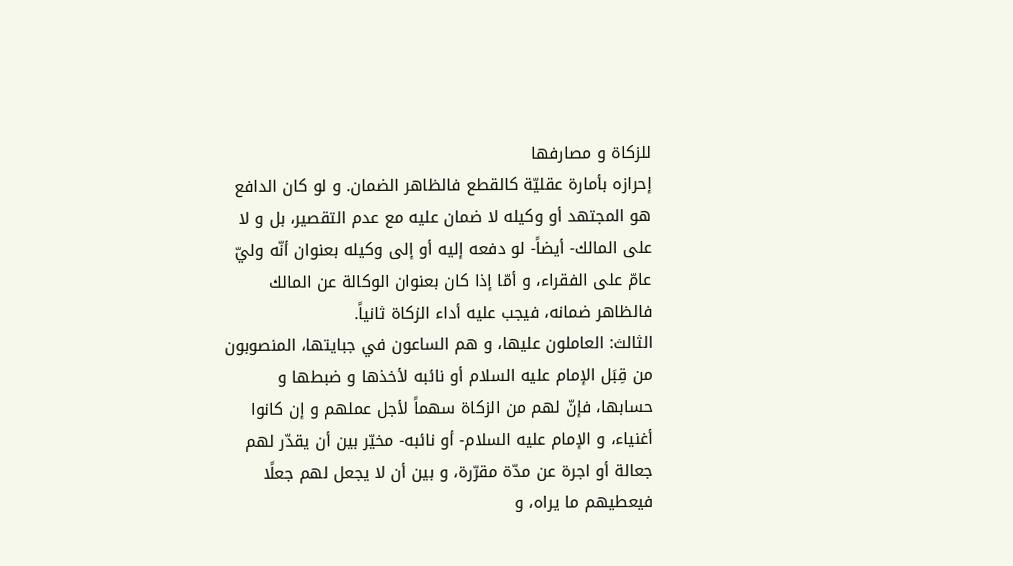للزكاة و مصارفها
إحرازه بأمارة عقليّة كالقطع فالظاهر الضمان. و لو كان الدافع هو المجتهد أو وكيله لا ضمان عليه مع عدم التقصير، بل و لا على المالك- أيضاً- لو دفعه إليه أو إلى وكيله بعنوان أنّه وليّ عامّ على الفقراء، و أمّا إذا كان بعنوان الوكالة عن المالك فالظاهر ضمانه، فيجب عليه أداء الزكاة ثانياً.
الثالث: العاملون عليها، و هم الساعون في جبايتها، المنصوبون من قِبَل الإمام عليه السلام أو نائبه لأخذها و ضبطها و حسابها، فإنّ لهم من الزكاة سهماً لأجل عملهم و إن كانوا أغنياء، و الإمام عليه السلام- أو نائبه- مخيّر بين أن يقدّر لهم جعالة أو اجرة عن مدّة مقرّرة، و بين أن لا يجعل لهم جعلًا فيعطيهم ما يراه، و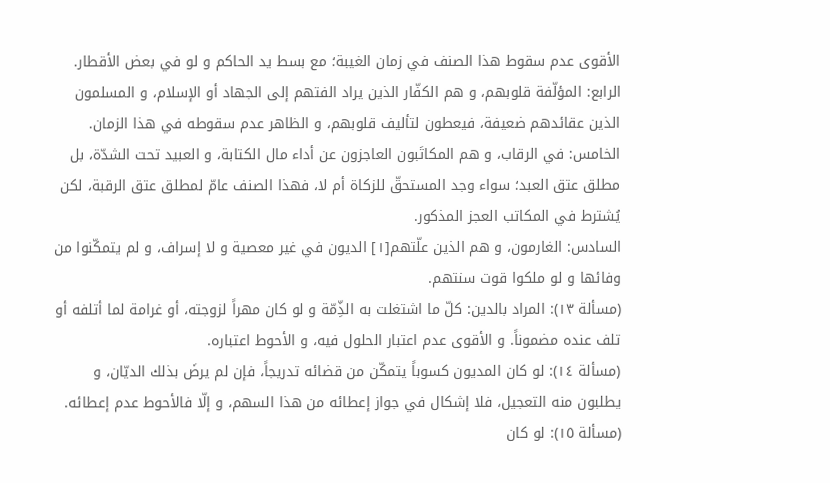الأقوى عدم سقوط هذا الصنف في زمان الغيبة؛ مع بسط يد الحاكم و لو في بعض الأقطار.
الرابع: المؤلّفة قلوبهم، و هم الكفّار الذين يراد الفتهم إلى الجهاد أو الإسلام، و المسلمون الذين عقائدهم ضعيفة، فيعطون لتأليف قلوبهم، و الظاهر عدم سقوطه في هذا الزمان.
الخامس: في الرقاب، و هم المكاتَبون العاجزون عن أداء مال الكتابة، و العبيد تحت الشدّة، بل مطلق عتق العبد؛ سواء وجد المستحقّ للزكاة أم لا، فهذا الصنف عامّ لمطلق عتق الرقبة، لكن يُشترط في المكاتب العجز المذكور.
السادس: الغارمون، و هم الذين علّتهم[١] الديون في غير معصية و لا إسراف، و لم يتمكّنوا من وفائها و لو ملكوا قوت سنتهم.
(مسألة ١٣): المراد بالدين: كلّ ما اشتغلت به الذِّمّة و لو كان مهراً لزوجته، أو غرامة لما أتلفه أو تلف عنده مضموناً. و الأقوى عدم اعتبار الحلول فيه، و الأحوط اعتباره.
(مسألة ١٤): لو كان المديون كسوباً يتمكّن من قضائه تدريجاً، فإن لم يرضَ بذلك الديّان، و يطلبون منه التعجيل، فلا إشكال في جواز إعطائه من هذا السهم، و إلّا فالأحوط عدم إعطائه.
(مسألة ١٥): لو كان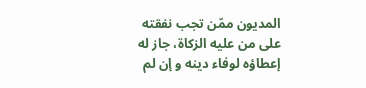المديون ممّن تجب نفقته على من عليه الزكاة، جاز له إعطاؤه لوفاء دينه و إن لم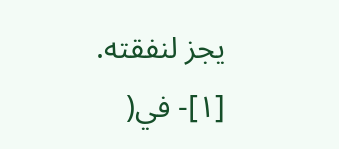يجز لنفقته.
[١]- في(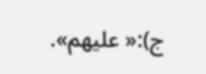ج):« عليهم».